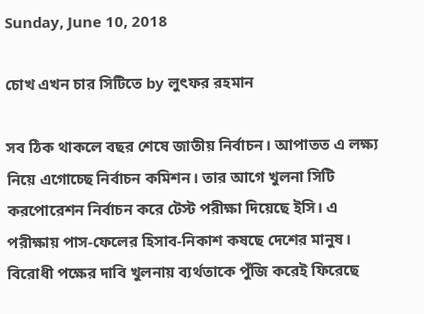Sunday, June 10, 2018

চোখ এখন চার সিটিতে by লুৎফর রহমান

সব ঠিক থাকলে বছর শেষে জাতীয় নির্বাচন। আপাতত এ লক্ষ্য নিয়ে এগোচ্ছে নির্বাচন কমিশন। তার আগে খুলনা সিটি করপোরেশন নির্বাচন করে টেস্ট পরীক্ষা দিয়েছে ইসি। এ পরীক্ষায় পাস-ফেলের হিসাব-নিকাশ কষছে দেশের মানুষ। বিরোধী পক্ষের দাবি খুলনায় ব্যর্থতাকে পুঁজি করেই ফিরেছে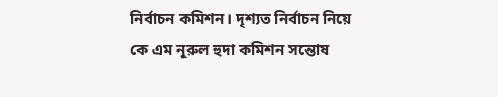নির্বাচন কমিশন। দৃশ্যত নির্বাচন নিয়ে কে এম নূরুল হুদা কমিশন সন্তোষ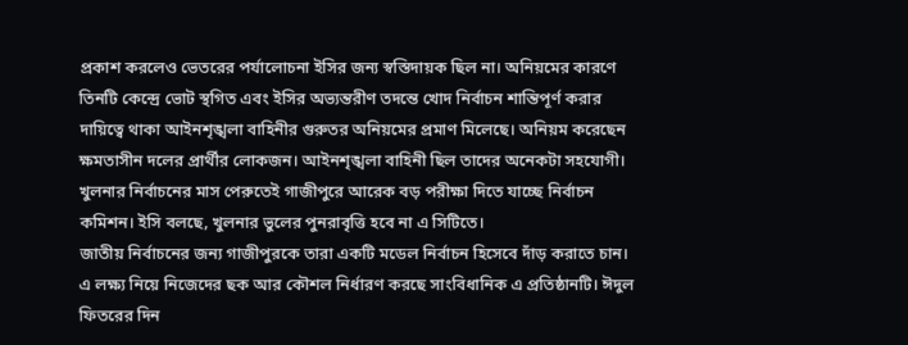প্রকাশ করলেও ভেতরের পর্যালোচনা ইসির জন্য স্বস্তিদায়ক ছিল না। অনিয়মের কারণে তিনটি কেন্দ্রে ভোট স্থগিত এবং ইসির অভ্যন্তরীণ তদন্তে খোদ নির্বাচন শান্তিপূর্ণ করার দায়িত্বে থাকা আইনশৃঙ্খলা বাহিনীর গুরুতর অনিয়মের প্রমাণ মিলেছে। অনিয়ম করেছেন ক্ষমতাসীন দলের প্রার্থীর লোকজন। আইনশৃঙ্খলা বাহিনী ছিল তাদের অনেকটা সহযোগী। খুলনার নির্বাচনের মাস পেরুতেই গাজীপুরে আরেক বড় পরীক্ষা দিতে যাচ্ছে নির্বাচন কমিশন। ইসি বলছে, খুলনার ভুলের পুনরাবৃত্তি হবে না এ সিটিতে।
জাতীয় নির্বাচনের জন্য গাজীপুরকে তারা একটি মডেল নির্বাচন হিসেবে দাঁড় করাতে চান। এ লক্ষ্য নিয়ে নিজেদের ছক আর কৌশল নির্ধারণ করছে সাংবিধানিক এ প্রতিষ্ঠানটি। ঈদুল ফিতরের দিন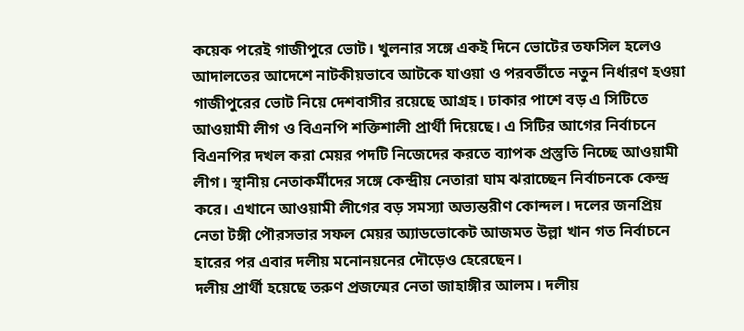কয়েক পরেই গাজীপুরে ভোট। খুলনার সঙ্গে একই দিনে ভোটের তফসিল হলেও আদালতের আদেশে নাটকীয়ভাবে আটকে যাওয়া ও পরবর্তীতে নতুন নির্ধারণ হওয়া গাজীপুরের ভোট নিয়ে দেশবাসীর রয়েছে আগ্রহ। ঢাকার পাশে বড় এ সিটিতে আওয়ামী লীগ ও বিএনপি শক্তিশালী প্রার্থী দিয়েছে। এ সিটির আগের নির্বাচনে বিএনপির দখল করা মেয়র পদটি নিজেদের করতে ব্যাপক প্রস্তুতি নিচ্ছে আওয়ামী লীগ। স্থানীয় নেতাকর্মীদের সঙ্গে কেন্দ্রীয় নেতারা ঘাম ঝরাচ্ছেন নির্বাচনকে কেন্দ্র করে। এখানে আওয়ামী লীগের বড় সমস্যা অভ্যন্তরীণ কোন্দল। দলের জনপ্রিয় নেতা টঙ্গী পৌরসভার সফল মেয়র অ্যাডভোকেট আজমত উল্লা খান গত নির্বাচনে হারের পর এবার দলীয় মনোনয়নের দৌড়েও হেরেছেন।
দলীয় প্রার্থী হয়েছে তরুণ প্রজন্মের নেতা জাহাঙ্গীর আলম। দলীয়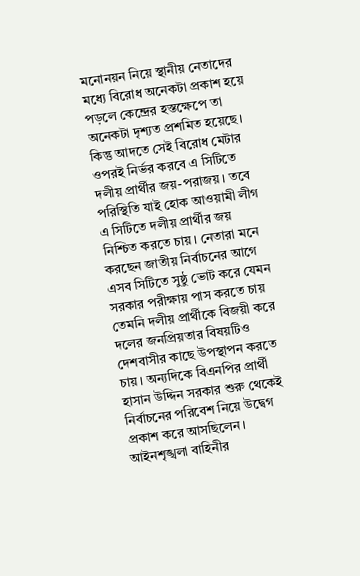মনোনয়ন নিয়ে স্থানীয় নেতাদের মধ্যে বিরোধ অনেকটা প্রকাশ হয়ে পড়লে কেন্দ্রের হস্তক্ষেপে তা অনেকটা দৃশ্যত প্রশমিত হয়েছে। কিন্তু আদতে সেই বিরোধ মেটার ওপরই নির্ভর করবে এ সিটিতে দলীয় প্রার্থীর জয়-পরাজয়। তবে পরিস্থিতি যাই হোক আওয়ামী লীগ এ সিটিতে দলীয় প্রার্থীর জয় নিশ্চিত করতে চায়। নেতারা মনে করছেন জাতীয় নির্বাচনের আগে এসব সিটিতে সুষ্ঠু ভোট করে যেমন সরকার পরীক্ষায় পাস করতে চায় তেমনি দলীয় প্রার্থীকে বিজয়ী করে দলের জনপ্রিয়তার বিষয়টিও দেশবাসীর কাছে উপস্থাপন করতে চায়। অন্যদিকে বিএনপির প্রার্থী হাসান উদ্দিন সরকার শুরু থেকেই নির্বাচনের পরিবেশ নিয়ে উদ্বেগ প্রকাশ করে আসছিলেন। আইনশৃঙ্খলা বাহিনীর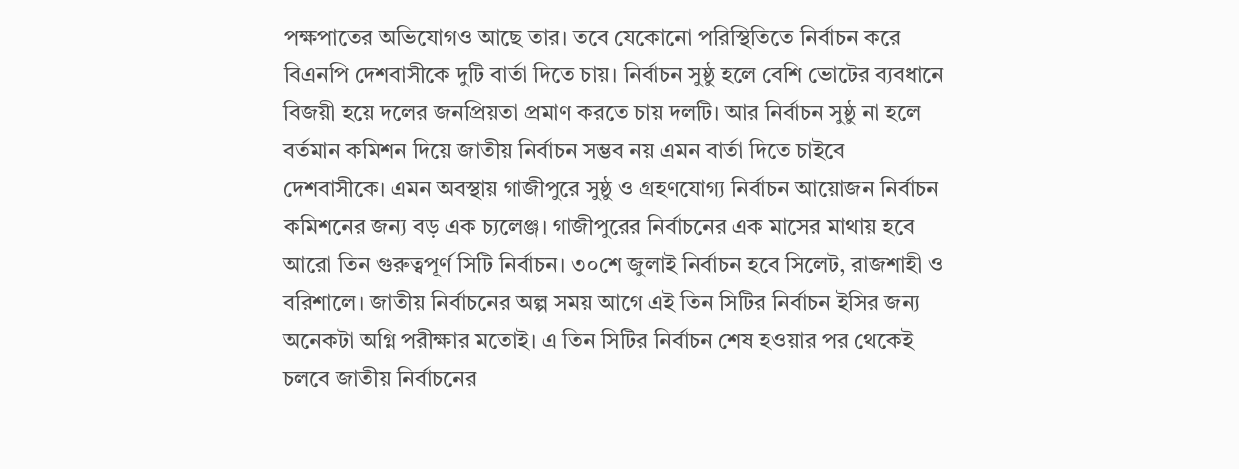পক্ষপাতের অভিযোগও আছে তার। তবে যেকোনো পরিস্থিতিতে নির্বাচন করে বিএনপি দেশবাসীকে দুটি বার্তা দিতে চায়। নির্বাচন সুষ্ঠু হলে বেশি ভোটের ব্যবধানে বিজয়ী হয়ে দলের জনপ্রিয়তা প্রমাণ করতে চায় দলটি। আর নির্বাচন সুষ্ঠু না হলে বর্তমান কমিশন দিয়ে জাতীয় নির্বাচন সম্ভব নয় এমন বার্তা দিতে চাইবে দেশবাসীকে। এমন অবস্থায় গাজীপুরে সুষ্ঠু ও গ্রহণযোগ্য নির্বাচন আয়োজন নির্বাচন কমিশনের জন্য বড় এক চ্যলেঞ্জ। গাজীপুরের নির্বাচনের এক মাসের মাথায় হবে আরো তিন গুরুত্বপূর্ণ সিটি নির্বাচন। ৩০শে জুলাই নির্বাচন হবে সিলেট, রাজশাহী ও বরিশালে। জাতীয় নির্বাচনের অল্প সময় আগে এই তিন সিটির নির্বাচন ইসির জন্য অনেকটা অগ্নি পরীক্ষার মতোই। এ তিন সিটির নির্বাচন শেষ হওয়ার পর থেকেই চলবে জাতীয় নির্বাচনের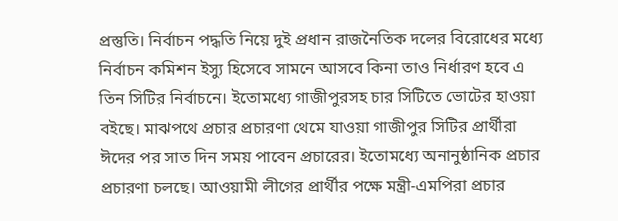প্রস্তুতি। নির্বাচন পদ্ধতি নিয়ে দুই প্রধান রাজনৈতিক দলের বিরোধের মধ্যে নির্বাচন কমিশন ইস্যু হিসেবে সামনে আসবে কিনা তাও নির্ধারণ হবে এ তিন সিটির নির্বাচনে। ইতোমধ্যে গাজীপুরসহ চার সিটিতে ভোটের হাওয়া বইছে। মাঝপথে প্রচার প্রচারণা থেমে যাওয়া গাজীপুর সিটির প্রার্থীরা ঈদের পর সাত দিন সময় পাবেন প্রচারের। ইতোমধ্যে অনানুষ্ঠানিক প্রচার প্রচারণা চলছে। আওয়ামী লীগের প্রার্থীর পক্ষে মন্ত্রী-এমপিরা প্রচার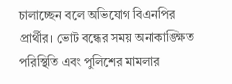চালাচ্ছেন বলে অভিযোগ বিএনপির প্রার্থীর। ভোট বন্ধের সময় অনাকাঙ্ক্ষিত পরিস্থিতি এবং পুলিশের মামলার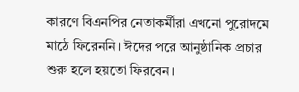কারণে বিএনপির নেতাকর্মীরা এখনো পুরোদমে মাঠে ফিরেননি। ঈদের পরে আনুষ্ঠানিক প্রচার শুরু হলে হয়তো ফিরবেন।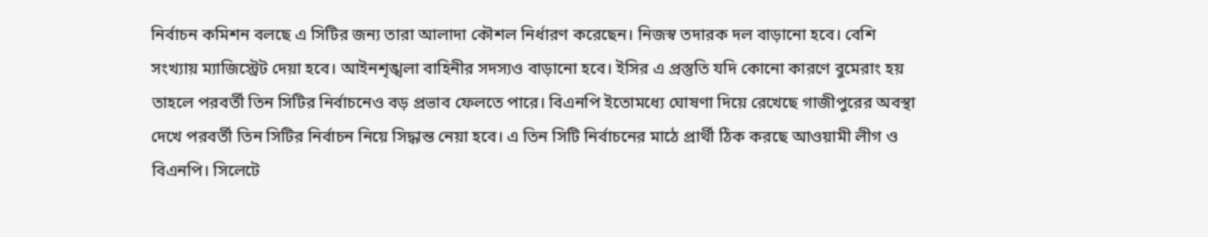নির্বাচন কমিশন বলছে এ সিটির জন্য তারা আলাদা কৌশল নির্ধারণ করেছেন। নিজস্ব তদারক দল বাড়ানো হবে। বেশি সংখ্যায় ম্যাজিস্ট্রেট দেয়া হবে। আইনশৃঙ্খলা বাহিনীর সদস্যও বাড়ানো হবে। ইসির এ প্রস্তুতি যদি কোনো কারণে বুমেরাং হয় তাহলে পরবর্তী তিন সিটির নির্বাচনেও বড় প্রভাব ফেলতে পারে। বিএনপি ইতোমধ্যে ঘোষণা দিয়ে রেখেছে গাজীপুরের অবস্থা দেখে পরবর্তী তিন সিটির নির্বাচন নিয়ে সিদ্ধান্ত নেয়া হবে। এ তিন সিটি নির্বাচনের মাঠে প্রার্থী ঠিক করছে আওয়ামী লীগ ও বিএনপি। সিলেটে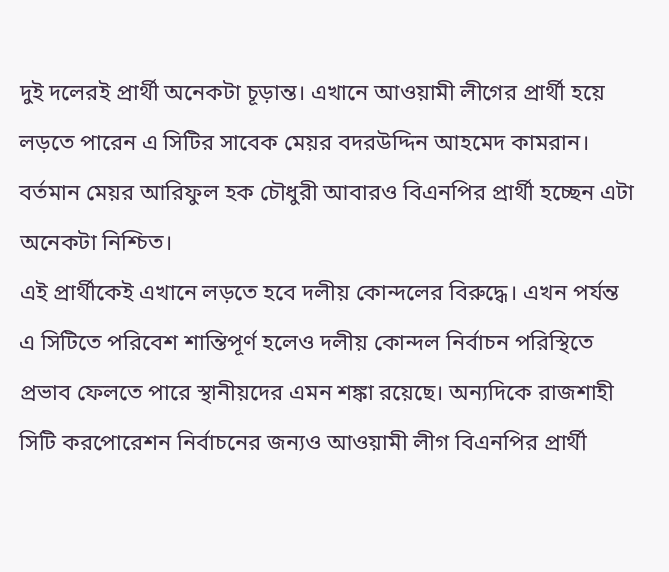দুই দলেরই প্রার্থী অনেকটা চূড়ান্ত। এখানে আওয়ামী লীগের প্রার্থী হয়ে লড়তে পারেন এ সিটির সাবেক মেয়র বদরউদ্দিন আহমেদ কামরান। বর্তমান মেয়র আরিফুল হক চৌধুরী আবারও বিএনপির প্রার্থী হচ্ছেন এটা অনেকটা নিশ্চিত।
এই প্রার্থীকেই এখানে লড়তে হবে দলীয় কোন্দলের বিরুদ্ধে। এখন পর্যন্ত এ সিটিতে পরিবেশ শান্তিপূর্ণ হলেও দলীয় কোন্দল নির্বাচন পরিস্থিতে প্রভাব ফেলতে পারে স্থানীয়দের এমন শঙ্কা রয়েছে। অন্যদিকে রাজশাহী সিটি করপোরেশন নির্বাচনের জন্যও আওয়ামী লীগ বিএনপির প্রার্থী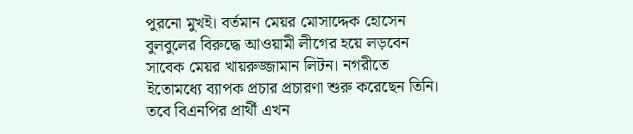পুরনো মুখই। বর্তমান মেয়র মোসাদ্দেক হোসেন বুলবুলের বিরুদ্ধে আওয়ামী লীগের হয়ে লড়বেন সাবেক মেয়র খায়রুজ্জামান লিটন। নগরীতে ইতোমধ্যে ব্যাপক প্রচার প্রচারণা শুরু করেছেন তিনি। তবে বিএনপির প্রার্থী এখন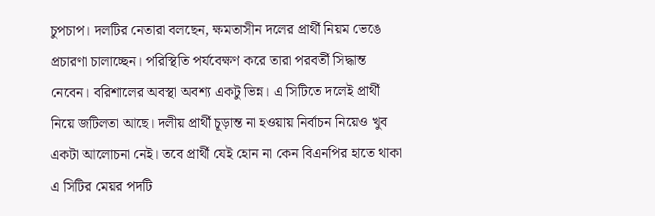চুপচাপ। দলটির নেতারা বলছেন, ক্ষমতাসীন দলের প্রার্থী নিয়ম ভেঙে প্রচারণা চালাচ্ছেন। পরিস্থিতি পর্যবেক্ষণ করে তারা পরবর্তী সিদ্ধান্ত নেবেন। বরিশালের অবস্থা অবশ্য একটু ভিন্ন। এ সিটিতে দলেই প্রার্থী নিয়ে জটিলতা আছে। দলীয় প্রার্থী চূড়ান্ত না হওয়ায় নির্বাচন নিয়েও খুব একটা আলোচনা নেই। তবে প্রার্থী যেই হোন না কেন বিএনপির হাতে থাকা এ সিটির মেয়র পদটি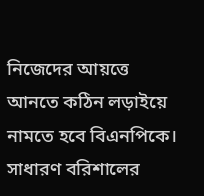নিজেদের আয়ত্তে আনতে কঠিন লড়াইয়ে নামতে হবে বিএনপিকে। সাধারণ বরিশালের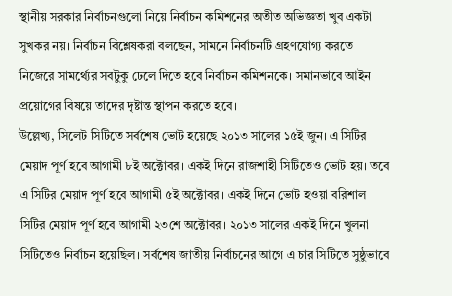স্থানীয় সরকার নির্বাচনগুলো নিয়ে নির্বাচন কমিশনের অতীত অভিজ্ঞতা খুব একটা সুখকর নয়। নির্বাচন বিশ্লেষকরা বলছেন, সামনে নির্বাচনটি গ্রহণযোগ্য করতে নিজেরে সামর্থ্যের সবটুকু ঢেলে দিতে হবে নির্বাচন কমিশনকে। সমানভাবে আইন প্রয়োগের বিষয়ে তাদের দৃষ্টান্ত স্থাপন করতে হবে।
উল্লেখ্য, সিলেট সিটিতে সর্বশেষ ভোট হয়েছে ২০১৩ সালের ১৫ই জুন। এ সিটির মেয়াদ পূর্ণ হবে আগামী ৮ই অক্টোবর। একই দিনে রাজশাহী সিটিতেও ভোট হয়। তবে এ সিটির মেয়াদ পূর্ণ হবে আগামী ৫ই অক্টোবর। একই দিনে ভোট হওয়া বরিশাল সিটির মেয়াদ পূর্ণ হবে আগামী ২৩শে অক্টোবর। ২০১৩ সালের একই দিনে খুলনা সিটিতেও নির্বাচন হয়েছিল। সর্বশেষ জাতীয় নির্বাচনের আগে এ চার সিটিতে সুষ্ঠুভাবে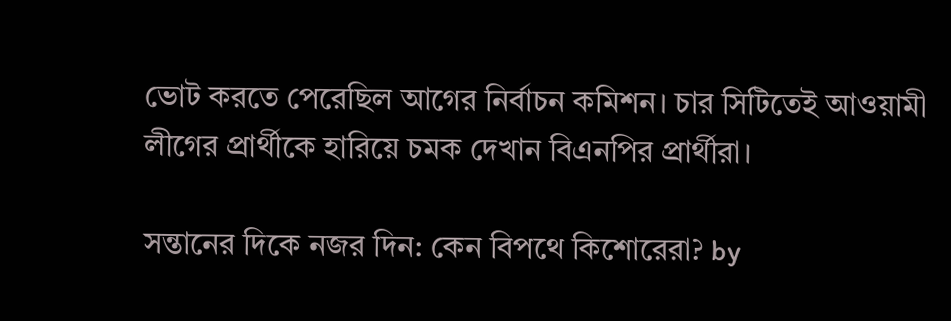ভোট করতে পেরেছিল আগের নির্বাচন কমিশন। চার সিটিতেই আওয়ামী লীগের প্রার্থীকে হারিয়ে চমক দেখান বিএনপির প্রার্থীরা।

সন্তানের দিকে নজর দিন: কেন বিপথে কিশোরেরা? by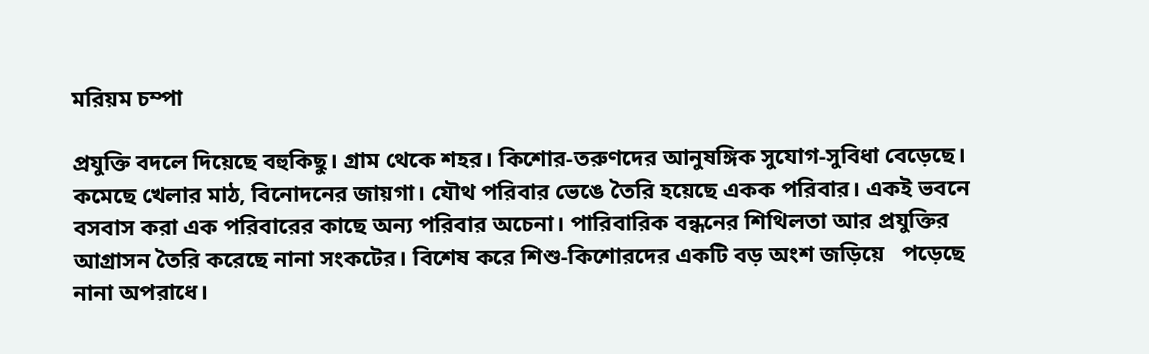মরিয়ম চম্পা

প্রযুক্তি বদলে দিয়েছে বহুকিছু। গ্রাম থেকে শহর। কিশোর-তরুণদের আনুষঙ্গিক সুযোগ-সুবিধা বেড়েছে। কমেছে খেলার মাঠ, বিনোদনের জায়গা। যৌথ পরিবার ভেঙে তৈরি হয়েছে একক পরিবার। একই ভবনে বসবাস করা এক পরিবারের কাছে অন্য পরিবার অচেনা। পারিবারিক বন্ধনের শিথিলতা আর প্রযুক্তির আগ্রাসন তৈরি করেছে নানা সংকটের। বিশেষ করে শিশু-কিশোরদের একটি বড় অংশ জড়িয়ে   পড়েছে নানা অপরাধে।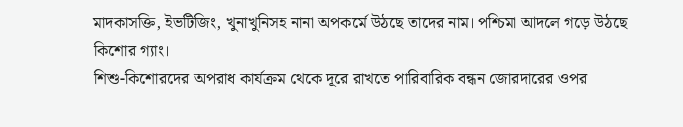মাদকাসক্তি, ইভটিজিং, খুনাখুনিসহ নানা অপকর্মে উঠছে তাদের নাম। পশ্চিমা আদলে গড়ে উঠছে কিশোর গ্যাং।
শিশু-কিশোরদের অপরাধ কার্যক্রম থেকে দূরে রাখতে পারিবারিক বন্ধন জোরদারের ওপর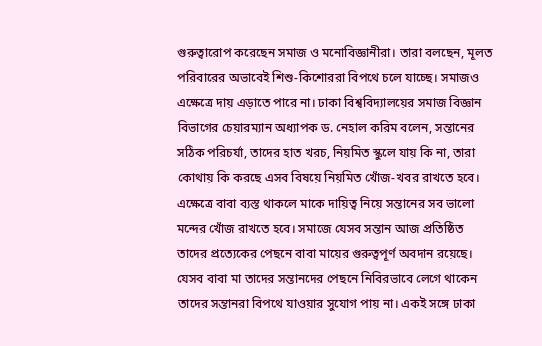গুরুত্বারোপ করেছেন সমাজ ও মনোবিজ্ঞানীরা। তারা বলছেন, মূলত পরিবারের অভাবেই শিশু-কিশোররা বিপথে চলে যাচ্ছে। সমাজও এক্ষেত্রে দায় এড়াতে পারে না। ঢাকা বিশ্ববিদ্যালয়ের সমাজ বিজ্ঞান বিভাগের চেয়ারম্যান অধ্যাপক ড. নেহাল করিম বলেন, সন্তানের সঠিক পরিচর্যা, তাদের হাত খরচ, নিয়মিত স্কুলে যায় কি না, তারা কোথায় কি করছে এসব বিষয়ে নিয়মিত খোঁজ-খবর রাখতে হবে। এক্ষেত্রে বাবা ব্যস্ত থাকলে মাকে দায়িত্ব নিয়ে সন্তানের সব ভালো মন্দের খোঁজ রাখতে হবে। সমাজে যেসব সন্তান আজ প্রতিষ্ঠিত তাদের প্রত্যেকের পেছনে বাবা মায়ের গুরুত্বপূর্ণ অবদান রয়েছে। যেসব বাবা মা তাদের সন্তানদের পেছনে নিবিরভাবে লেগে থাকেন তাদের সন্তানরা বিপথে যাওয়ার সুযোগ পায় না। একই সঙ্গে ঢাকা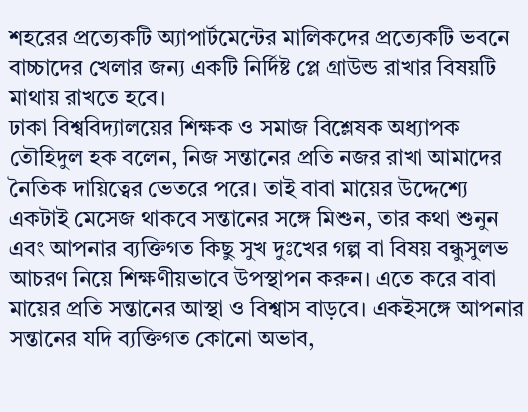শহরের প্রত্যেকটি অ্যাপার্টমেন্টের মালিকদের প্রত্যেকটি ভবনে বাচ্চাদের খেলার জন্য একটি নির্দিষ্ট প্লে গ্রাউন্ড রাখার বিষয়টি মাথায় রাখতে হবে।
ঢাকা বিশ্ববিদ্যালয়ের শিক্ষক ও সমাজ বিশ্লেষক অধ্যাপক তৌহিদুল হক বলেন, নিজ সন্তানের প্রতি নজর রাখা আমাদের নৈতিক দায়িত্বের ভেতরে পরে। তাই বাবা মায়ের উদ্দেশ্যে একটাই মেসেজ থাকবে সন্তানের সঙ্গে মিশুন, তার কথা শুনুন এবং আপনার ব্যক্তিগত কিছু সুখ দুঃখের গল্প বা বিষয় বন্ধুসুলভ আচরণ নিয়ে শিক্ষণীয়ভাবে উপস্থাপন করুন। এতে করে বাবা মায়ের প্রতি সন্তানের আস্থা ও বিশ্বাস বাড়বে। একইসঙ্গে আপনার সন্তানের যদি ব্যক্তিগত কোনো অভাব,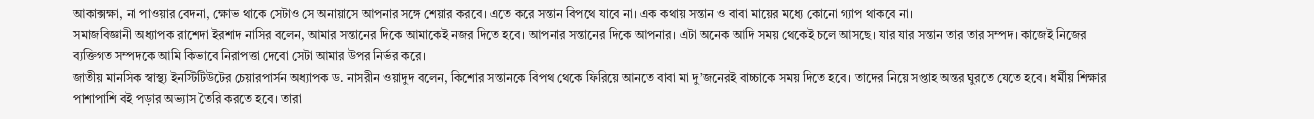আকাক্সক্ষা, না পাওয়ার বেদনা, ক্ষোভ থাকে সেটাও সে অনায়াসে আপনার সঙ্গে শেয়ার করবে। এতে করে সন্তান বিপথে যাবে না। এক কথায় সন্তান ও বাবা মায়ের মধ্যে কোনো গ্যাপ থাকবে না।
সমাজবিজ্ঞানী অধ্যাপক রাশেদা ইরশাদ নাসির বলেন, আমার সন্তানের দিকে আমাকেই নজর দিতে হবে। আপনার সন্তানের দিকে আপনার। এটা অনেক আদি সময় থেকেই চলে আসছে। যার যার সন্তান তার তার সম্পদ। কাজেই নিজের ব্যক্তিগত সম্পদকে আমি কিভাবে নিরাপত্তা দেবো সেটা আমার উপর নির্ভর করে।
জাতীয় মানসিক স্বাস্থ্য ইনস্টিটিউটের চেয়ারপার্সন অধ্যাপক ড. নাসরীন ওয়াদুদ বলেন, কিশোর সন্তানকে বিপথ থেকে ফিরিয়ে আনতে বাবা মা দু’জনেরই বাচ্চাকে সময় দিতে হবে। তাদের নিয়ে সপ্তাহ অন্তর ঘুরতে যেতে হবে। ধর্মীয় শিক্ষার পাশাপাশি বই পড়ার অভ্যাস তৈরি করতে হবে। তারা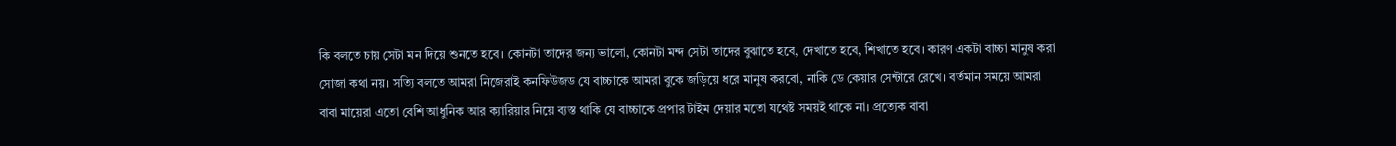কি বলতে চায় সেটা মন দিয়ে শুনতে হবে। কোনটা তাদের জন্য ভালো, কোনটা মন্দ সেটা তাদের বুঝাতে হবে, দেখাতে হবে, শিখাতে হবে। কারণ একটা বাচ্চা মানুষ করা সোজা কথা নয়। সত্যি বলতে আমরা নিজেরাই কনফিউজড যে বাচ্চাকে আমরা বুকে জড়িয়ে ধরে মানুষ করবো, নাকি ডে কেয়ার সেন্টারে রেখে। বর্তমান সময়ে আমরা বাবা মায়েরা এতো বেশি আধুনিক আর ক্যারিয়ার নিয়ে ব্যস্ত থাকি যে বাচ্চাকে প্রপার টাইম দেয়ার মতো যথেষ্ট সময়ই থাকে না। প্রত্যেক বাবা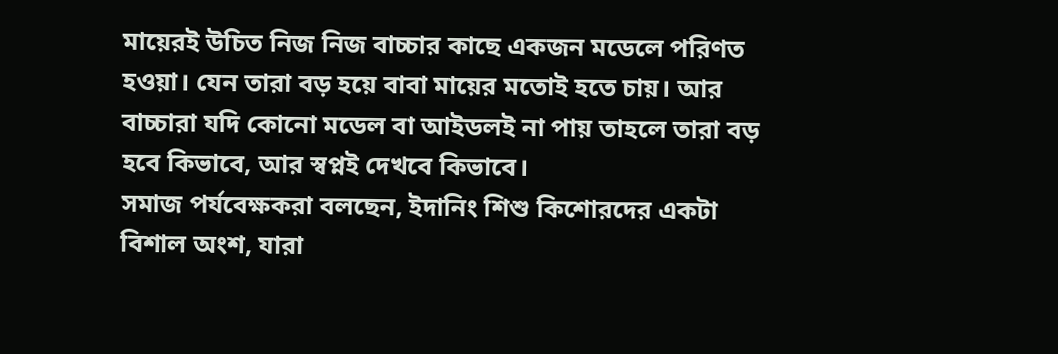মায়েরই উচিত নিজ নিজ বাচ্চার কাছে একজন মডেলে পরিণত হওয়া। যেন তারা বড় হয়ে বাবা মায়ের মতোই হতে চায়। আর বাচ্চারা যদি কোনো মডেল বা আইডলই না পায় তাহলে তারা বড় হবে কিভাবে, আর স্বপ্নই দেখবে কিভাবে।
সমাজ পর্যবেক্ষকরা বলছেন, ইদানিং শিশু কিশোরদের একটা বিশাল অংশ, যারা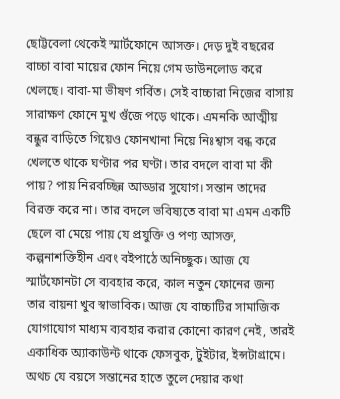ছোট্টবেলা থেকেই স্মার্টফোনে আসক্ত। দেড় দুই বছরের বাচ্চা বাবা মায়ের ফোন নিয়ে গেম ডাউনলোড করে খেলছে। বাবা-মা ভীষণ গর্বিত। সেই বাচ্চারা নিজের বাসায় সারাক্ষণ ফোনে মুখ গুঁজে পড়ে থাকে। এমনকি আত্মীয় বন্ধুর বাড়িতে গিয়েও ফোনখানা নিয়ে নিঃশ্বাস বন্ধ করে খেলতে থাকে ঘণ্টার পর ঘণ্টা। তার বদলে বাবা মা কী পায়? পায় নিরবচ্ছিন্ন আড্ডার সুযোগ। সন্তান তাদের বিরক্ত করে না। তার বদলে ভবিষ্যতে বাবা মা এমন একটি ছেলে বা মেয়ে পায় যে প্রযুক্তি ও পণ্য আসক্ত, কল্পনাশক্তিহীন এবং বইপাঠে অনিচ্ছুক। আজ যে স্মার্টফোনটা সে ব্যবহার করে, কাল নতুন ফোনের জন্য তার বায়না খুব স্বাভাবিক। আজ যে বাচ্চাটির সামাজিক যোগাযোগ মাধ্যম ব্যবহার করার কোনো কারণ নেই, তারই একাধিক অ্যাকাউন্ট থাকে ফেসবুক, টুইটার, ইন্সটাগ্রামে। অথচ যে বয়সে সন্তানের হাতে তুলে দেয়ার কথা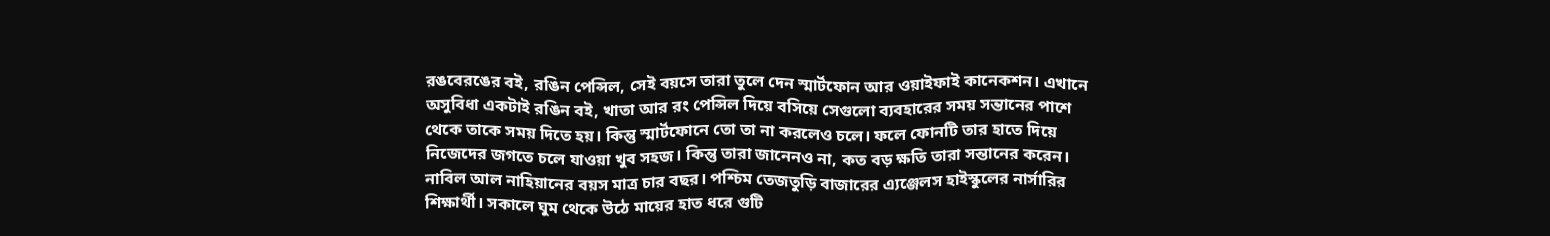রঙবেরঙের বই, রঙিন পেন্সিল, সেই বয়সে তারা তুলে দেন স্মার্টফোন আর ওয়াইফাই কানেকশন। এখানে অসুবিধা একটাই রঙিন বই, খাতা আর রং পেন্সিল দিয়ে বসিয়ে সেগুলো ব্যবহারের সময় সন্তানের পাশে থেকে তাকে সময় দিতে হয়। কিন্তু স্মার্টফোনে তো তা না করলেও চলে। ফলে ফোনটি তার হাতে দিয়ে নিজেদের জগতে চলে যাওয়া খুব সহজ। কিন্তু তারা জানেনও না, কত বড় ক্ষতি তারা সন্তানের করেন।
নাবিল আল নাহিয়ানের বয়স মাত্র চার বছর। পশ্চিম তেজতুড়ি বাজারের এ্যঞ্জেলস হাইস্কুলের নার্সারির শিক্ষার্থী। সকালে ঘুম থেকে উঠে মায়ের হাত ধরে গুটি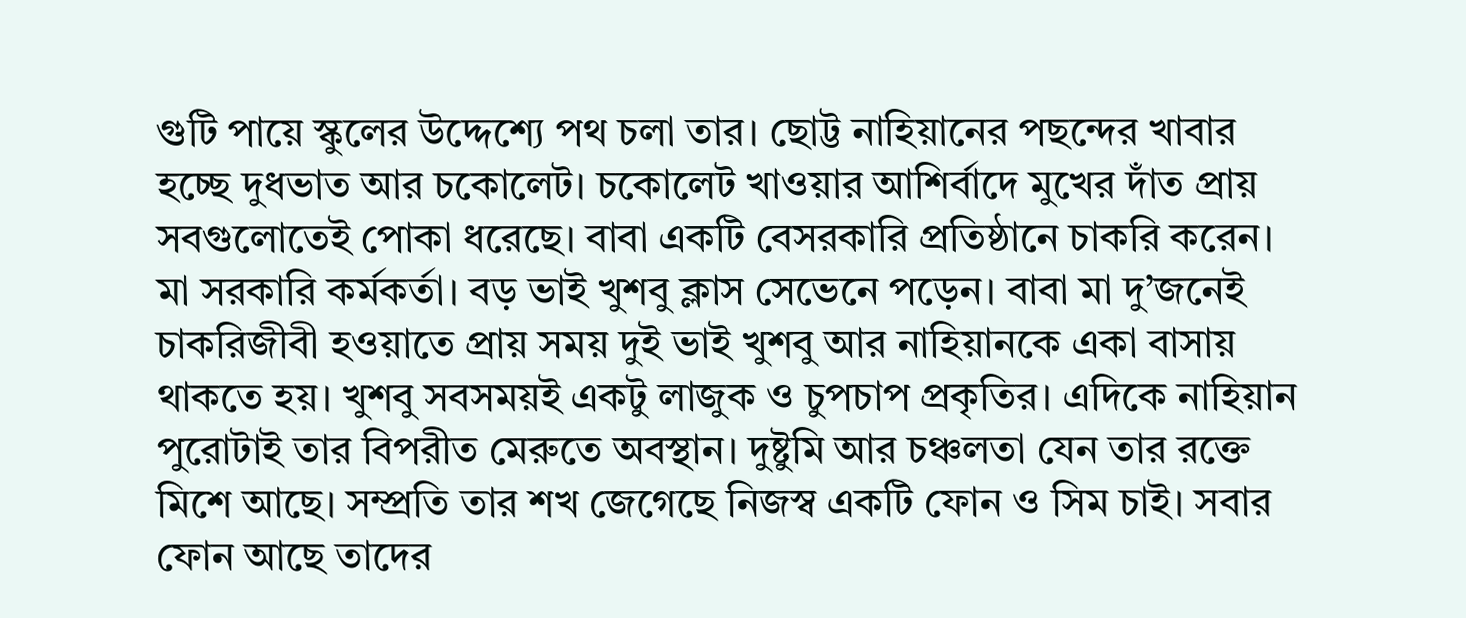গুটি পায়ে স্কুলের উদ্দেশ্যে পথ চলা তার। ছোট্ট নাহিয়ানের পছন্দের খাবার হচ্ছে দুধভাত আর চকোলেট। চকোলেট খাওয়ার আশির্বাদে মুখের দাঁত প্রায় সবগুলোতেই পোকা ধরেছে। বাবা একটি বেসরকারি প্রতিষ্ঠানে চাকরি করেন। মা সরকারি কর্মকর্তা। বড় ভাই খুশবু ক্লাস সেভেনে পড়েন। বাবা মা দু’জনেই চাকরিজীবী হওয়াতে প্রায় সময় দুই ভাই খুশবু আর নাহিয়ানকে একা বাসায় থাকতে হয়। খুশবু সবসময়ই একটু লাজুক ও চুপচাপ প্রকৃতির। এদিকে নাহিয়ান পুরোটাই তার বিপরীত মেরুতে অবস্থান। দুষ্টুমি আর চঞ্চলতা যেন তার রক্তে মিশে আছে। সম্প্রতি তার শখ জেগেছে নিজস্ব একটি ফোন ও সিম চাই। সবার ফোন আছে তাদের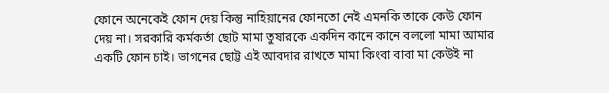ফোনে অনেকেই ফোন দেয় কিন্তু নাহিয়ানের ফোনতো নেই এমনকি তাকে কেউ ফোন দেয় না। সরকারি কর্মকর্তা ছোট মামা তুষারকে একদিন কানে কানে বললো মামা আমার একটি ফোন চাই। ভাগনের ছোট্ট এই আবদার রাখতে মামা কিংবা বাবা মা কেউই না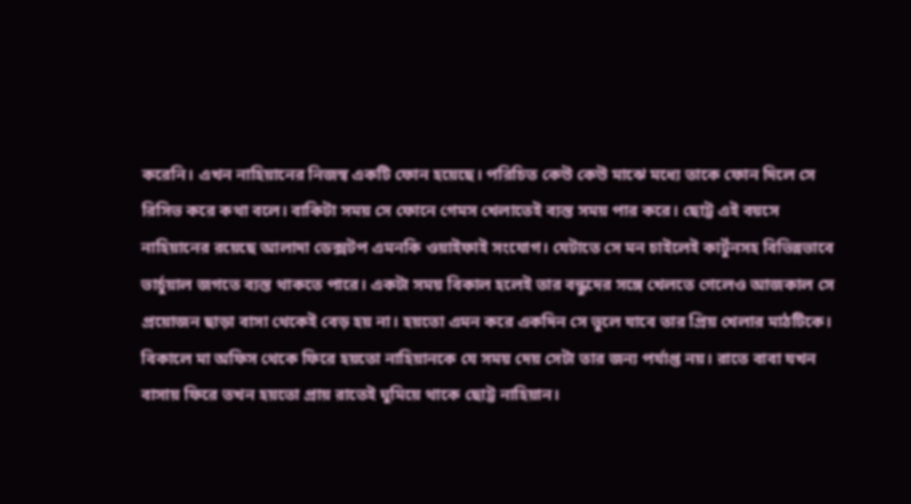করেনি। এখন নাহিয়ানের নিজস্ব একটি ফোন হয়েছে। পরিচিত কেউ কেউ মাঝে মধ্যে তাকে ফোন দিলে সে রিসিভ করে কথা বলে। বাকিটা সময় সে ফোনে গেমস খেলাতেই ব্যস্ত সময় পার করে। ছোট্ট এই বয়সে নাহিয়ানের রয়েছে আলাদা ডেক্সটপ এমনকি ওয়াইফাই সংযোগ। যেটাতে সে মন চাইলেই কার্টুনসহ বিভিন্নভাবে ভার্চুয়াল জগতে ব্যস্ত থাকতে পারে। একটা সময় বিকাল হলেই তার বন্ধুদের সঙ্গে খেলতে গেলেও আজকাল সে প্রয়োজন ছাড়া বাসা থেকেই বেড় হয় না। হয়তো এমন করে একদিন সে ভুলে যাবে তার প্রিয় খেলার মাঠটিকে। বিকালে মা অফিস থেকে ফিরে হয়তো নাহিয়ানকে যে সময় দেয় সেটা তার জন্য পর্যাপ্ত নয়। রাতে বাবা যখন বাসায় ফিরে তখন হয়তো প্রায় রাতেই ঘুমিয়ে থাকে ছোট্ট নাহিয়ান।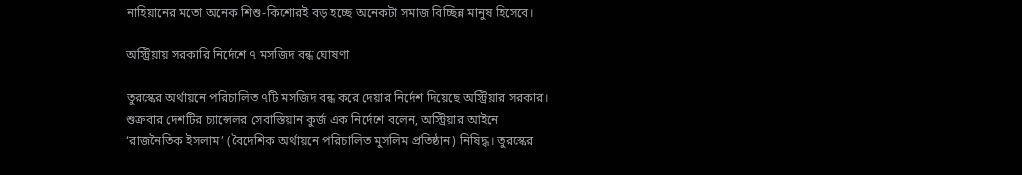নাহিয়ানের মতো অনেক শিশু-কিশোরই বড় হচ্ছে অনেকটা সমাজ বিচ্ছিন্ন মানুষ হিসেবে।

অস্ট্রিয়ায় সরকারি নির্দেশে ৭ মসজিদ বন্ধ ঘোষণা

তুরস্কের অর্থায়নে পরিচালিত ৭টি মসজিদ বন্ধ করে দেয়ার নির্দেশ দিয়েছে অস্ট্রিয়ার সরকার। শুক্রবার দেশটির চ্যান্সেলর সেবাস্তিয়ান কুর্জ এক নির্দেশে বলেন, অস্ট্রিয়ার আইনে ‘রাজনৈতিক ইসলাম’ (বৈদেশিক অর্থায়নে পরিচালিত মুসলিম প্রতিষ্ঠান) নিষিদ্ধ। তুরস্কের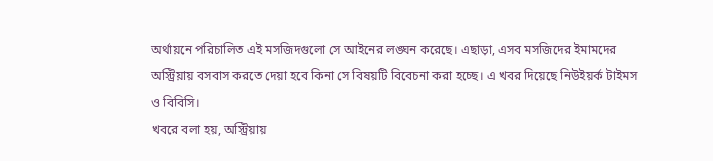অর্থায়নে পরিচালিত এই মসজিদগুলো সে আইনের লঙ্ঘন করেছে। এছাড়া, এসব মসজিদের ইমামদের অস্ট্রিয়ায় বসবাস করতে দেয়া হবে কিনা সে বিষয়টি বিবেচনা করা হচ্ছে। এ খবর দিয়েছে নিউইয়র্ক টাইমস ও বিবিসি।
খবরে বলা হয়, অস্ট্রিয়ায়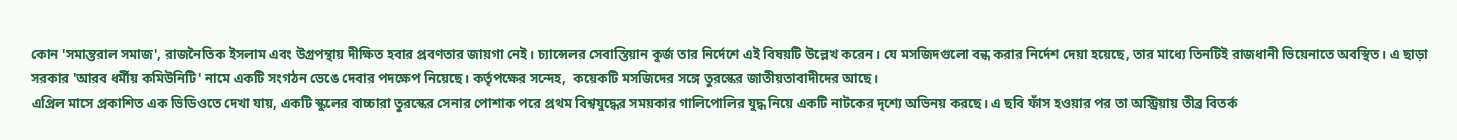কোন 'সমান্তরাল সমাজ', রাজনৈতিক ইসলাম এবং উগ্রপন্থায় দীক্ষিত হবার প্রবণতার জায়গা নেই। চ্যান্সেলর সেবাস্তিয়ান কুর্জ তার নির্দেশে এই বিষয়টি উল্লেখ করেন। যে মসজিদগুলো বন্ধ করার নির্দেশ দেয়া হয়েছে, তার মাধ্যে তিনটিই রাজধানী ভিয়েনাতে অবস্থিত। এ ছাড়া সরকার 'আরব ধর্মীয় কমিউনিটি' নামে একটি সংগঠন ভেঙে দেবার পদক্ষেপ নিয়েছে। কর্তৃপক্ষের সন্দেহ,  কয়েকটি মসজিদের সঙ্গে তুরস্কের জাতীয়তাবাদীদের আছে।
এপ্রিল মাসে প্রকাশিত এক ভিডিওতে দেখা যায়, একটি স্কুলের বাচ্চারা তুরস্কের সেনার পোশাক পরে প্রথম বিশ্বযুদ্ধের সময়কার গালিপোলির যুদ্ধ নিয়ে একটি নাটকের দৃশ্যে অভিনয় করছে। এ ছবি ফাঁস হওয়ার পর তা অস্ট্রিয়ায় তীব্র বিতর্ক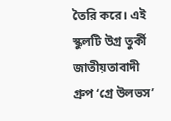তৈরি করে। এই স্কুলটি উগ্র তুর্কী জাতীয়তাবাদী গ্রুপ ‘গ্রে উলভস’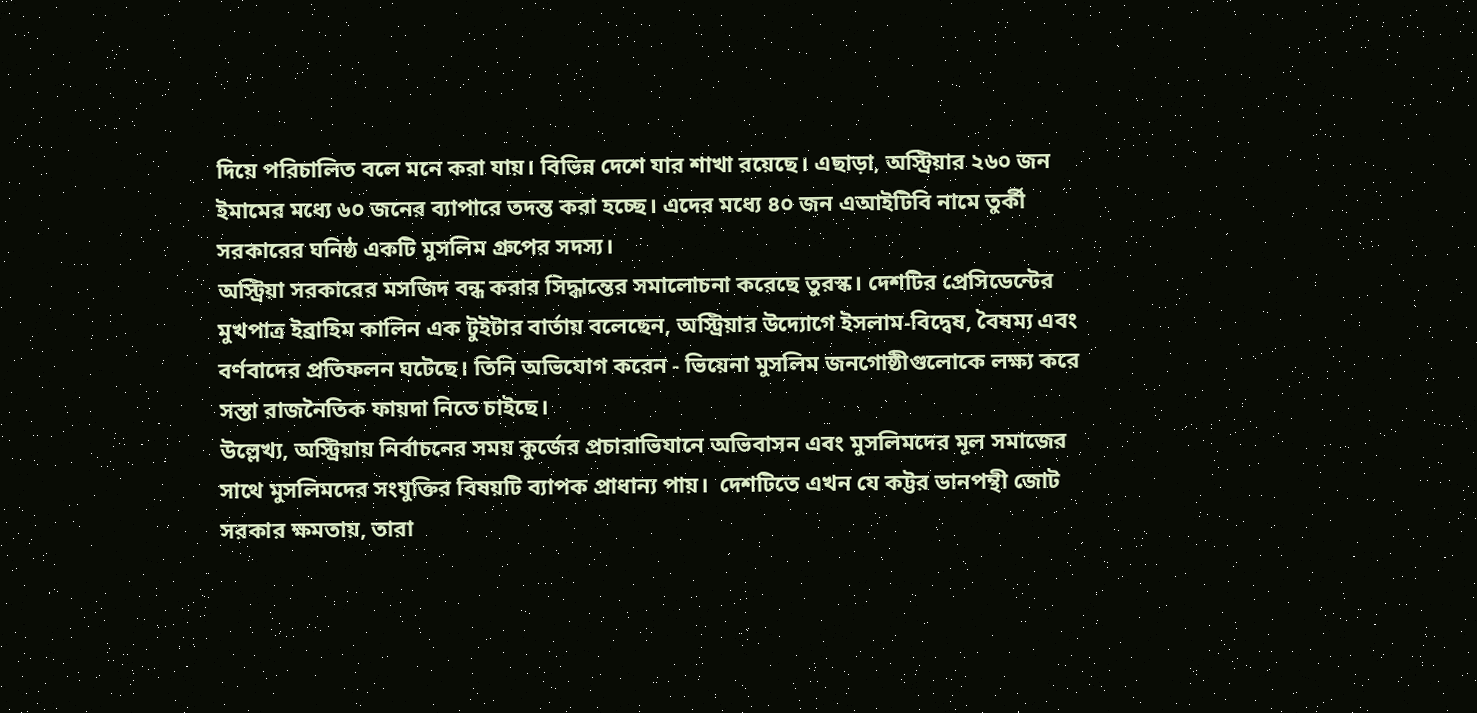দিয়ে পরিচালিত বলে মনে করা যায়। বিভিন্ন দেশে যার শাখা রয়েছে। এছাড়া, অস্ট্রিয়ার ২৬০ জন ইমামের মধ্যে ৬০ জনের ব্যাপারে তদন্ত করা হচ্ছে। এদের মধ্যে ৪০ জন এআইটিবি নামে তুর্কী সরকারের ঘনিষ্ঠ একটি মুসলিম গ্রুপের সদস্য।
অস্ট্রিয়া সরকারের মসজিদ বন্ধ করার সিদ্ধান্তের সমালোচনা করেছে তুরস্ক। দেশটির প্রেসিডেন্টের মুখপাত্র ইব্রাহিম কালিন এক টুইটার বার্তায় বলেছেন, অস্ট্রিয়ার উদ্যোগে ইসলাম-বিদ্বেষ, বৈষম্য এবং বর্ণবাদের প্রতিফলন ঘটেছে। তিনি অভিযোগ করেন - ভিয়েনা মুসলিম জনগোষ্ঠীগুলোকে লক্ষ্য করে সস্তা রাজনৈতিক ফায়দা নিতে চাইছে।
উল্লেখ্য, অস্ট্রিয়ায় নির্বাচনের সময় কুর্জের প্রচারাভিযানে অভিবাসন এবং মুসলিমদের মূল সমাজের সাথে মুসলিমদের সংযুক্তির বিষয়টি ব্যাপক প্রাধান্য পায়।  দেশটিতে এখন যে কট্টর ডানপন্থী জোট সরকার ক্ষমতায়, তারা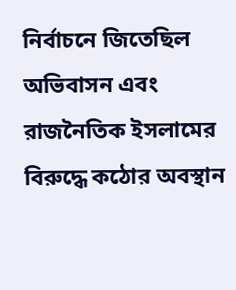নির্বাচনে জিতেছিল অভিবাসন এবং রাজনৈতিক ইসলামের বিরুদ্ধে কঠোর অবস্থান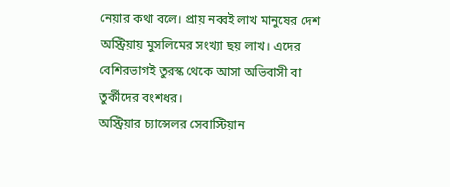নেয়ার কথা বলে। প্রায় নব্বই লাখ মানুষের দেশ অস্ট্রিয়ায় মুসলিমের সংখ্যা ছয় লাখ। এদের বেশিরভাগই তুরস্ক থেকে আসা অভিবাসী বা তুর্কীদের বংশধর।
অস্ট্রিয়ার চ্যান্সেলর সেবাস্টিয়ান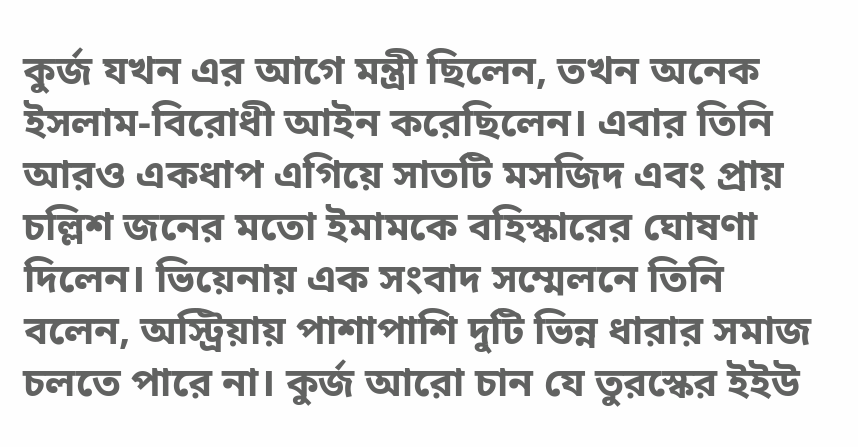কুর্জ যখন এর আগে মন্ত্রী ছিলেন, তখন অনেক ইসলাম-বিরোধী আইন করেছিলেন। এবার তিনি আরও একধাপ এগিয়ে সাতটি মসজিদ এবং প্রায় চল্লিশ জনের মতো ইমামকে বহিস্কারের ঘোষণা দিলেন। ভিয়েনায় এক সংবাদ সম্মেলনে তিনি বলেন, অস্ট্রিয়ায় পাশাপাশি দুটি ভিন্ন ধারার সমাজ চলতে পারে না। কুর্জ আরো চান যে তুরস্কের ইইউ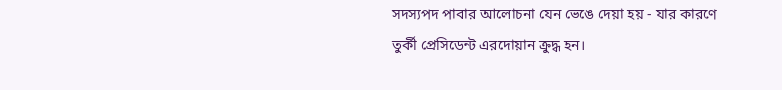সদস্যপদ পাবার আলোচনা যেন ভেঙে দেয়া হয় - যার কারণে তুর্কী প্রেসিডেন্ট এরদোয়ান ক্রুদ্ধ হন।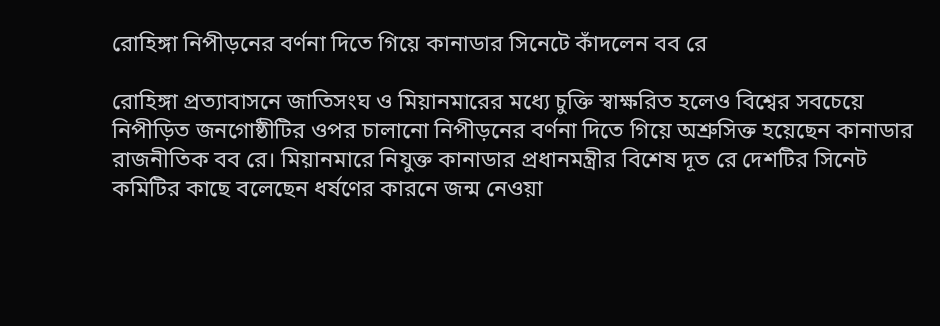রোহিঙ্গা নিপীড়নের বর্ণনা দিতে গিয়ে কানাডার সিনেটে কাঁদলেন বব রে

রোহিঙ্গা প্রত্যাবাসনে জাতিসংঘ ও মিয়ানমারের মধ্যে চুক্তি স্বাক্ষরিত হলেও বিশ্বের সবচেয়ে নিপীড়িত জনগোষ্ঠীটির ওপর চালানো নিপীড়নের বর্ণনা দিতে গিয়ে অশ্রুসিক্ত হয়েছেন কানাডার রাজনীতিক বব রে। মিয়ানমারে নিযুক্ত কানাডার প্রধানমন্ত্রীর বিশেষ দূত রে দেশটির সিনেট কমিটির কাছে বলেছেন ধর্ষণের কারনে জন্ম নেওয়া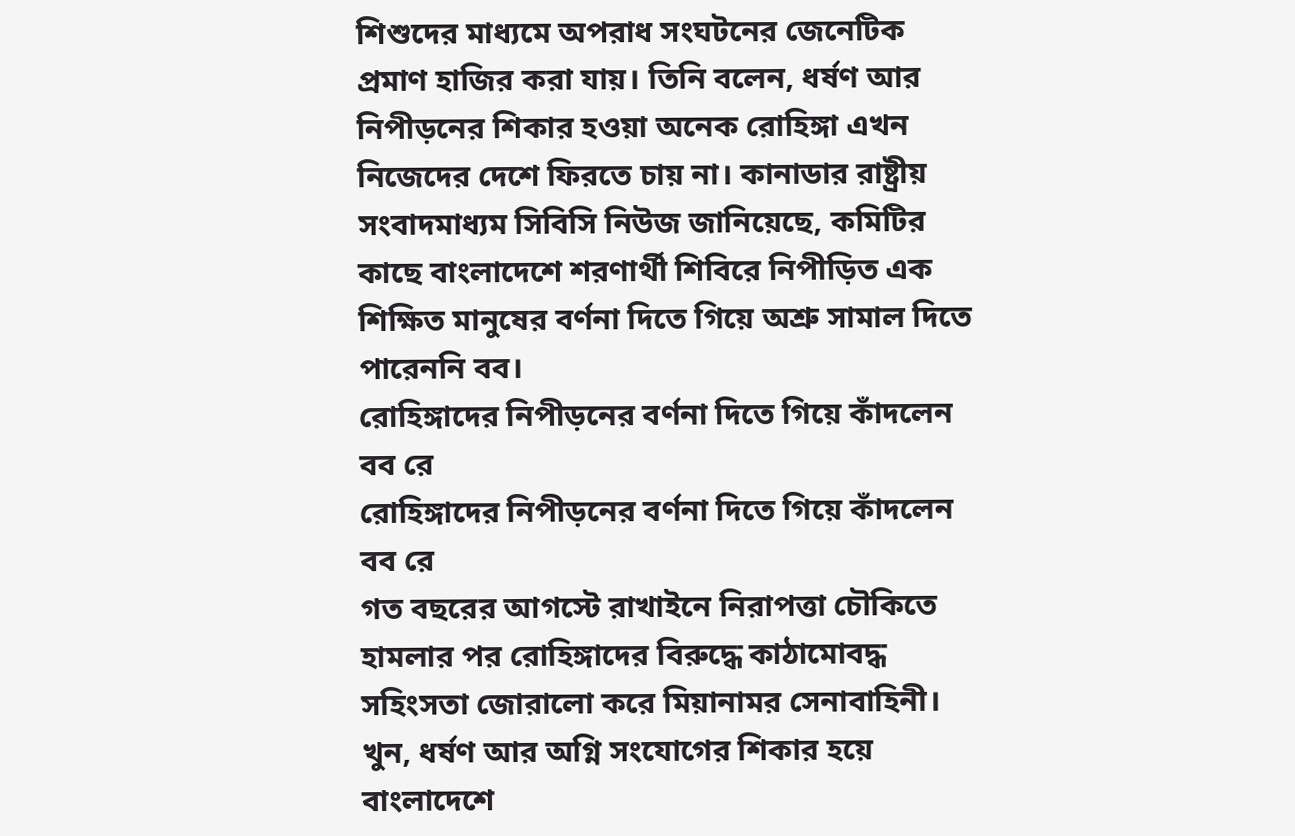শিশুদের মাধ্যমে অপরাধ সংঘটনের জেনেটিক প্রমাণ হাজির করা যায়। তিনি বলেন, ধর্ষণ আর নিপীড়নের শিকার হওয়া অনেক রোহিঙ্গা এখন নিজেদের দেশে ফিরতে চায় না। কানাডার রাষ্ট্রীয় সংবাদমাধ্যম সিবিসি নিউজ জানিয়েছে, কমিটির কাছে বাংলাদেশে শরণার্থী শিবিরে নিপীড়িত এক শিক্ষিত মানুষের বর্ণনা দিতে গিয়ে অশ্রু সামাল দিতে পারেননি বব।
রোহিঙ্গাদের নিপীড়নের বর্ণনা দিতে গিয়ে কাঁদলেন বব রে
রোহিঙ্গাদের নিপীড়নের বর্ণনা দিতে গিয়ে কাঁদলেন বব রে
গত বছরের আগস্টে রাখাইনে নিরাপত্তা চৌকিতে হামলার পর রোহিঙ্গাদের বিরুদ্ধে কাঠামোবদ্ধ সহিংসতা জোরালো করে মিয়ানামর সেনাবাহিনী। খুন, ধর্ষণ আর অগ্নি সংযোগের শিকার হয়ে বাংলাদেশে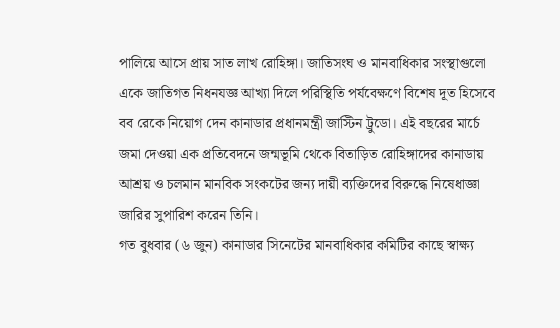পালিয়ে আসে প্রায় সাত লাখ রোহিঙ্গা। জাতিসংঘ ও মানবাধিকার সংস্থাগুলো একে জাতিগত নিধনযজ্ঞ আখ্যা দিলে পরিস্থিতি পর্যবেক্ষণে বিশেষ দূত হিসেবে বব রেকে নিয়োগ দেন কানাডার প্রধানমন্ত্রী জাস্টিন ট্রুডো। এই বছরের মার্চে জমা দেওয়া এক প্রতিবেদনে জন্মভূমি থেকে বিতাড়িত রোহিঙ্গাদের কানাডায় আশ্রয় ও চলমান মানবিক সংকটের জন্য দায়ী ব্যক্তিদের বিরুদ্ধে নিষেধাজ্ঞা জারির সুপারিশ করেন তিনি।
গত বুধবার (৬ জুন) কানাডার সিনেটের মানবাধিকার কমিটির কাছে স্বাক্ষ্য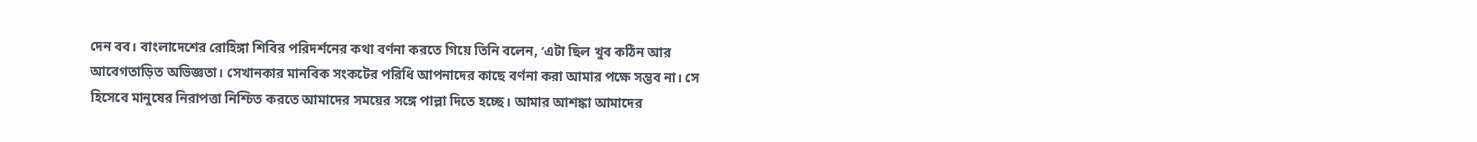দেন বব। বাংলাদেশের রোহিঙ্গা শিবির পরিদর্শনের কথা বর্ণনা করতে গিয়ে তিনি বলেন, ‘এটা ছিল খুব কঠিন আর আবেগতাড়িত অভিজ্ঞতা। সেখানকার মানবিক সংকটের পরিধি আপনাদের কাছে বর্ণনা করা আমার পক্ষে সম্ভব না। সে হিসেবে মানুষের নিরাপত্তা নিশ্চিত করতে আমাদের সময়ের সঙ্গে পাল্লা দিতে হচ্ছে। আমার আশঙ্কা আমাদের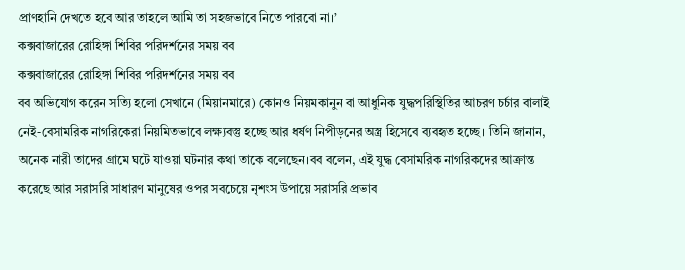প্রাণহানি দেখতে হবে আর তাহলে আমি তা সহজভাবে নিতে পারবো না।’
কক্সবাজারের রোহিঙ্গা শিবির পরিদর্শনের সময় বব
কক্সবাজারের রোহিঙ্গা শিবির পরিদর্শনের সময় বব
বব অভিযোগ করেন সত্যি হলো সেখানে (মিয়ানমারে) কোনও নিয়মকানুন বা আধুনিক যুদ্ধপরিস্থিতির আচরণ চর্চার বালাই নেই-বেসামরিক নাগরিকেরা নিয়মিতভাবে লক্ষ্যবস্তু হচ্ছে আর ধর্ষণ নিপীড়নের অস্ত্র হিসেবে ব্যবহৃত হচ্ছে। তিনি জানান, অনেক নারী তাদের গ্রামে ঘটে যাওয়া ঘটনার কথা তাকে বলেছেন।বব বলেন, এই যুদ্ধ বেসামরিক নাগরিকদের আক্রান্ত করেছে আর সরাসরি সাধারণ মানুষের ওপর সবচেয়ে নৃশংস উপায়ে সরাসরি প্রভাব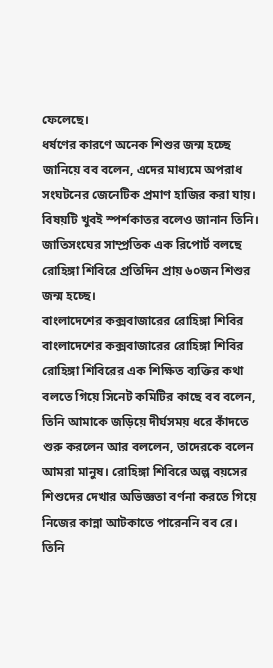ফেলেছে।
ধর্ষণের কারণে অনেক শিশুর জন্ম হচ্ছে জানিয়ে বব বলেন, এদের মাধ্যমে অপরাধ সংঘটনের জেনেটিক প্রমাণ হাজির করা যায়। বিষয়টি খুবই স্পর্শকাতর বলেও জানান তিনি। জাতিসংঘের সাম্প্রতিক এক রিপোর্ট বলছে রোহিঙ্গা শিবিরে প্রতিদিন প্রায় ৬০জন শিশুর জন্ম হচ্ছে।
বাংলাদেশের কক্সবাজারের রোহিঙ্গা শিবির
বাংলাদেশের কক্সবাজারের রোহিঙ্গা শিবির
রোহিঙ্গা শিবিরের এক শিক্ষিত ব্যক্তির কথা বলতে গিয়ে সিনেট কমিটির কাছে বব বলেন, তিনি আমাকে জড়িয়ে দীর্ঘসময় ধরে কাঁদতে শুরু করলেন আর বললেন, তাদেরকে বলেন আমরা মানুষ। রোহিঙ্গা শিবিরে অল্প বয়সের শিশুদের দেখার অভিজ্ঞতা বর্ণনা করতে গিয়ে নিজের কান্না আটকাতে পারেননি বব রে।  তিনি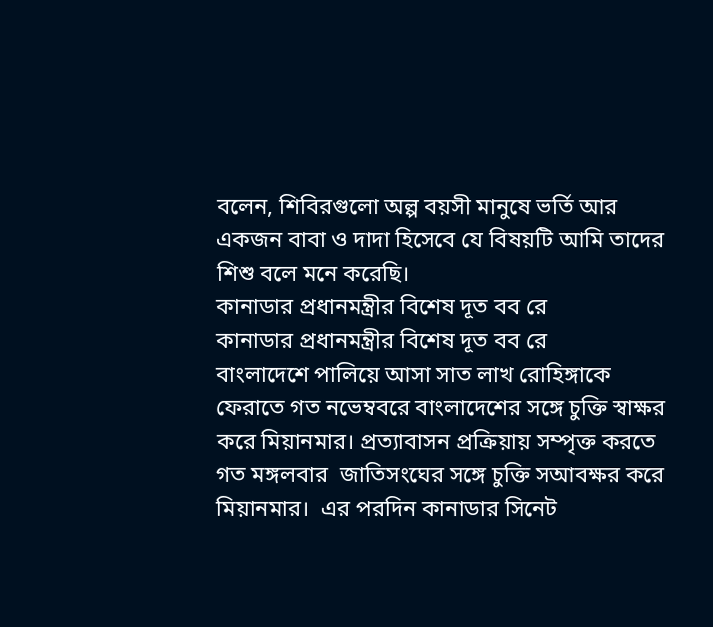বলেন, শিবিরগুলো অল্প বয়সী মানুষে ভর্তি আর একজন বাবা ও দাদা হিসেবে যে বিষয়টি আমি তাদের শিশু বলে মনে করেছি।
কানাডার প্রধানমন্ত্রীর বিশেষ দূত বব রে
কানাডার প্রধানমন্ত্রীর বিশেষ দূত বব রে
বাংলাদেশে পালিয়ে আসা সাত লাখ রোহিঙ্গাকে ফেরাতে গত নভেম্ববরে বাংলাদেশের সঙ্গে চুক্তি স্বাক্ষর করে মিয়ানমার। প্রত্যাবাসন প্রক্রিয়ায় সম্পৃক্ত করতে  গত মঙ্গলবার  জাতিসংঘের সঙ্গে চুক্তি সআবক্ষর করে মিয়ানমার।  এর পরদিন কানাডার সিনেট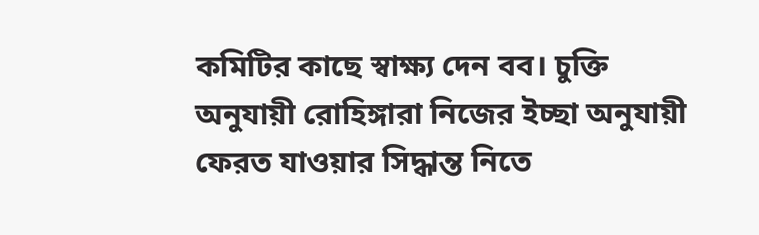কমিটির কাছে স্বাক্ষ্য দেন বব। চুক্তি অনুযায়ী রোহিঙ্গারা নিজের ইচ্ছা অনুযায়ী ফেরত যাওয়ার সিদ্ধান্ত নিতে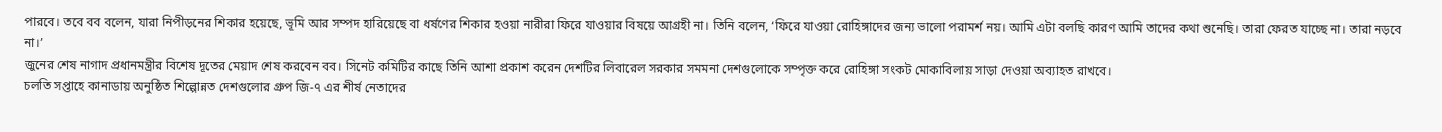পারবে। তবে বব বলেন, যারা নিপীড়নের শিকার হয়েছে, ভূমি আর সম্পদ হারিয়েছে বা ধর্ষণের শিকার হওয়া নারীরা ফিরে যাওয়ার বিষয়ে আগ্রহী না। তিনি বলেন, ‘ফিরে যাওয়া রোহিঙ্গাদের জন্য ভালো পরামর্শ নয়। আমি এটা বলছি কারণ আমি তাদের কথা শুনেছি। তারা ফেরত যাচ্ছে না। তারা নড়বে না।’
জুনের শেষ নাগাদ প্রধানমন্ত্রীর বিশেষ দূতের মেয়াদ শেষ করবেন বব। সিনেট কমিটির কাছে তিনি আশা প্রকাশ করেন দেশটির লিবারেল সরকার সমমনা দেশগুলোকে সম্পৃক্ত করে রোহিঙ্গা সংকট মোকাবিলায় সাড়া দেওয়া অব্যাহত রাখবে।
চলতি সপ্তাহে কানাডায় অনুষ্ঠিত শিল্পোন্নত দেশগুলোর গ্রুপ জি-৭ এর শীর্ষ নেতাদের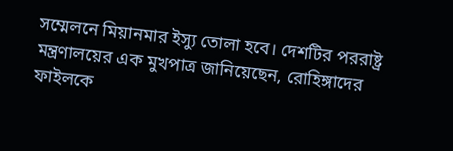সম্মেলনে মিয়ানমার ইস্যু তোলা হবে। দেশটির পররাষ্ট্র মন্ত্রণালয়ের এক মুখপাত্র জানিয়েছেন, রোহিঙ্গাদের ফাইলকে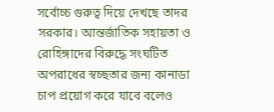সর্বোচ্চ গুরুত্ব দিয়ে দেখছে তাদর সরকার। আন্তর্জাতিক সহায়তা ও রোহিঙ্গাদের বিরুদ্ধে সংঘটিত অপরাধের স্বচ্ছতার জন্য কানাডা চাপ প্রয়োগ করে যাবে বলেও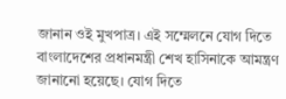জানান ওই মুখপাত্র। এই সম্মেলনে যোগ দিতে বাংলাদেশের প্রধানমন্ত্রী শেখ হাসিনাকে আমন্ত্রণ জানানো হয়েছে। যোগ দিতে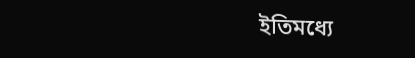ইতিমধ্যে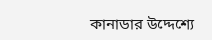কানাডার উদ্দেশ্যে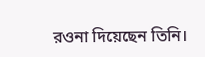রওনা দিয়েছেন তিনি।